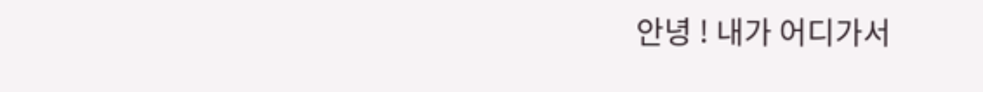안녕 ! 내가 어디가서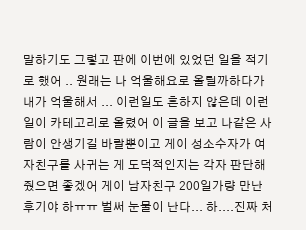말하기도 그렇고 판에 이번에 있었던 일을 적기로 했어 .. 원래는 나 억울해요로 올릴까하다가 내가 억울해서 ... 이런일도 흔하지 않은데 이런일이 카테고리로 올렸어 이 글을 보고 나같은 사람이 안생기길 바랄뿐이고 게이 성소수자가 여자친구를 사귀는 게 도덕적인지는 각자 판단해줬으면 좋겠어 게이 남자친구 200일가량 만난 후기야 하ㅠㅠ 벌써 눈물이 난다... 하....진짜 처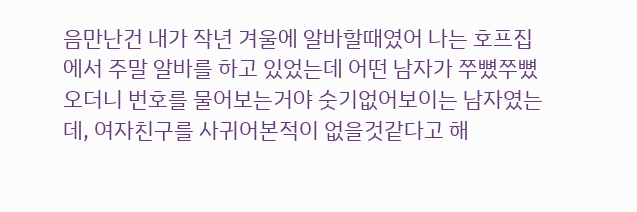음만난건 내가 작년 겨울에 알바할때였어 나는 호프집에서 주말 알바를 하고 있었는데 어떤 남자가 쭈뼜쭈뼜 오더니 번호를 물어보는거야 숫기없어보이는 남자였는데, 여자친구를 사귀어본적이 없을것같다고 해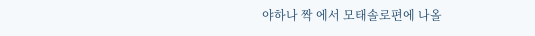야하나 짝 에서 모태솔로편에 나올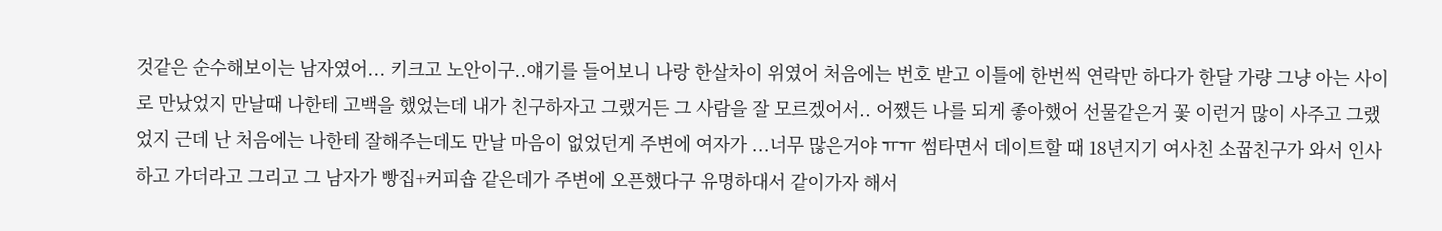것같은 순수해보이는 남자였어... 키크고 노안이구..얘기를 들어보니 나랑 한살차이 위였어 처음에는 번호 받고 이틀에 한번씩 연락만 하다가 한달 가량 그냥 아는 사이로 만났었지 만날때 나한테 고백을 했었는데 내가 친구하자고 그랬거든 그 사람을 잘 모르겠어서.. 어쨌든 나를 되게 좋아했어 선물같은거 꽃 이런거 많이 사주고 그랬었지 근데 난 처음에는 나한테 잘해주는데도 만날 마음이 없었던게 주변에 여자가 ...너무 많은거야 ㅠㅠ 썸타면서 데이트할 때 18년지기 여사친 소꿉친구가 와서 인사하고 가더라고 그리고 그 남자가 빵집+커피숍 같은데가 주변에 오픈했다구 유명하대서 같이가자 해서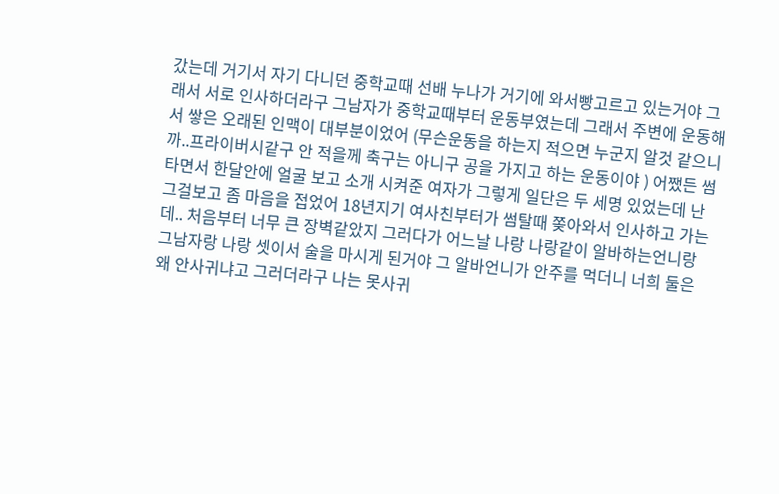갔는데 거기서 자기 다니던 중학교때 선배 누나가 거기에 와서빵고르고 있는거야 그래서 서로 인사하더라구 그남자가 중학교때부터 운동부였는데 그래서 주변에 운동해서 쌓은 오래된 인맥이 대부분이었어 (무슨운동을 하는지 적으면 누군지 알것 같으니까..프라이버시같구 안 적을께 축구는 아니구 공을 가지고 하는 운동이야 ) 어쨌든 썸타면서 한달안에 얼굴 보고 소개 시켜준 여자가 그렇게 일단은 두 세명 있었는데 난 그걸보고 좀 마음을 접었어 18년지기 여사친부터가 썸탈때 쫒아와서 인사하고 가는데.. 처음부터 너무 큰 장벽같았지 그러다가 어느날 나랑 나랑같이 알바하는언니랑 그남자랑 나랑 셋이서 술을 마시게 된거야 그 알바언니가 안주를 먹더니 너희 둘은 왜 안사귀냐고 그러더라구 나는 못사귀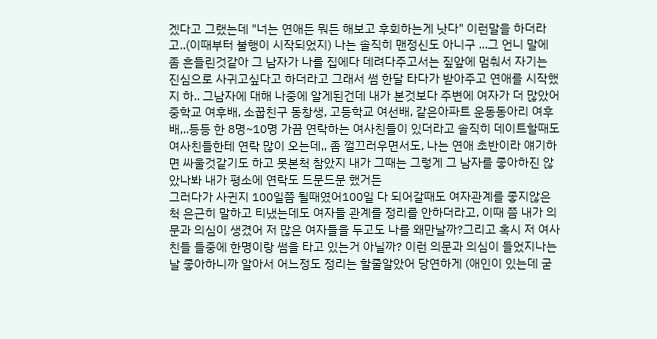겠다고 그랬는데 "너는 연애든 뭐든 해보고 후회하는게 낫다" 이런말을 하더라고..(이때부터 불행이 시작되었지) 나는 솔직히 맨정신도 아니구 ...그 언니 말에 좀 흔들린것같아 그 남자가 나를 집에다 데려다주고서는 짚앞에 멈춰서 자기는 진심으로 사귀고싶다고 하더라고 그래서 썸 한달 타다가 받아주고 연애를 시작했지 하.. 그남자에 대해 나중에 알게된건데 내가 본것보다 주변에 여자가 더 많았어 중학교 여후배, 소꿉친구 동창생, 고등학교 여선배, 같은아파트 운동동아리 여후배,..등등 한 8명~10명 가끔 연락하는 여사친들이 있더라고 솔직히 데이트할때도 여사친들한테 연락 많이 오는데,, 좀 껄끄러우면서도, 나는 연애 초반이라 얘기하면 싸울것같기도 하고 못본척 참았지 내가 그때는 그렇게 그 남자를 좋아하진 않았나봐 내가 평소에 연락도 드문드문 했거든
그러다가 사귄지 100일쯤 될때였어100일 다 되어갈때도 여자관계를 좋지않은척 은근히 말하고 티냈는데도 여자들 관계를 정리를 안하더라고, 이때 쯤 내가 의문과 의심이 생겼어 저 많은 여자들을 두고도 나를 왜만날까?그리고 혹시 저 여사친들 들중에 한명이랑 썸을 타고 있는거 아닐까? 이런 의문과 의심이 들었지나는 날 좋아하니까 알아서 어느정도 정리는 할줄알았어 당연하게 (애인이 있는데 굳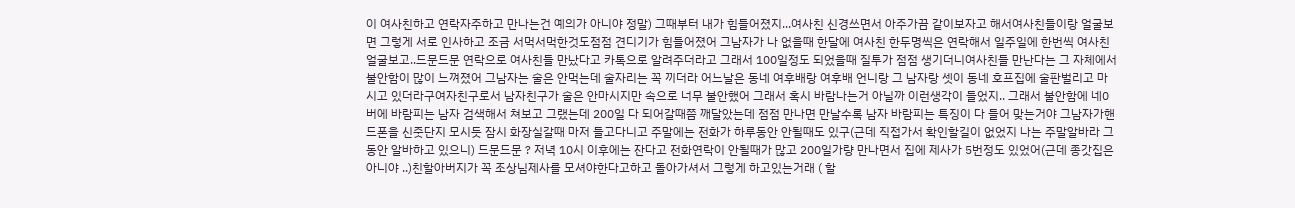이 여사친하고 연락자주하고 만나는건 예의가 아니야 정말) 그때부터 내가 힘들어졌지...여사친 신경쓰면서 아주가끔 같이보자고 해서여사친들이랑 얼굴보면 그렇게 서로 인사하고 조금 서먹서먹한것도점점 견디기가 힘들어졌어 그남자가 나 없을때 한달에 여사친 한두명씩은 연락해서 일주일에 한번씩 여사친 얼굴보고..드문드문 연락으로 여사친들 만났다고 카톡으로 알려주더라고 그래서 100일정도 되었을때 질투가 점점 생기더니여사친들 만난다는 그 자체에서 불안함이 많이 느껴졌어 그남자는 술은 안먹는데 술자리는 꼭 끼더라 어느날은 동네 여후배랑 여후배 언니랑 그 남자랑 셋이 동네 호프집에 술판벌리고 마시고 있더라구여자친구로서 남자친구가 술은 안마시지만 속으로 너무 불안했어 그래서 혹시 바람나는거 아닐까 이런생각이 들었지.. 그래서 불안함에 네0버에 바람피는 남자 검색해서 쳐보고 그랬는데 200일 다 되어갈때쯤 깨달았는데 점점 만나면 만날수록 남자 바람피는 특징이 다 들어 맞는거야 그남자가핸드폰을 신줏단지 모시듯 잠시 화장실갈때 마저 들고다니고 주말에는 전화가 하루동안 안될때도 있구(근데 직접가서 확인할길이 없었지 나는 주말알바라 그동안 알바하고 있으니) 드문드문 ? 저녁 10시 이후에는 잔다고 전화연락이 안될때가 많고 200일가량 만나면서 집에 제사가 5번정도 있었어(근데 종갓집은 아니야 ..)친할아버지가 꼭 조상님제사를 모셔야한다고하고 돌아가셔서 그렇게 하고있는거래 ( 할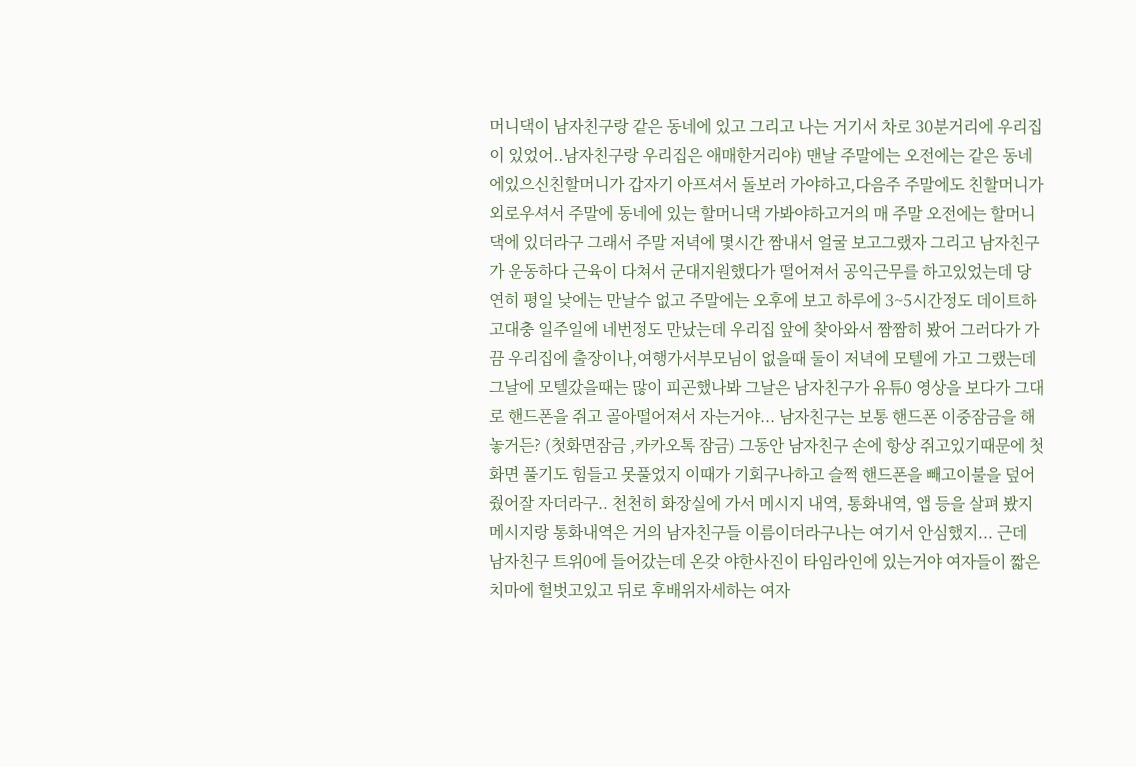머니댁이 남자친구랑 같은 동네에 있고 그리고 나는 거기서 차로 30분거리에 우리집이 있었어..남자친구랑 우리집은 애매한거리야) 맨날 주말에는 오전에는 같은 동네에있으신친할머니가 갑자기 아프셔서 돌보러 가야하고,다음주 주말에도 친할머니가 외로우셔서 주말에 동네에 있는 할머니댁 가봐야하고거의 매 주말 오전에는 할머니댁에 있더라구 그래서 주말 저녁에 몇시간 짬내서 얼굴 보고그랬자 그리고 남자친구가 운동하다 근육이 다쳐서 군대지원했다가 떨어져서 공익근무를 하고있었는데 당연히 평일 낮에는 만날수 없고 주말에는 오후에 보고 하루에 3~5시간정도 데이트하고대충 일주일에 네번정도 만났는데 우리집 앞에 찾아와서 짬짬히 봤어 그러다가 가끔 우리집에 출장이나,여행가서부모님이 없을때 둘이 저녁에 모텔에 가고 그랬는데그날에 모텔갔을때는 많이 피곤했나봐 그날은 남자친구가 유튜0 영상을 보다가 그대로 핸드폰을 쥐고 골아떨어져서 자는거야... 남자친구는 보통 핸드폰 이중잠금을 해놓거든? (첫화면잠금 ,카카오톡 잠금) 그동안 남자친구 손에 항상 쥐고있기때문에 첫화면 풀기도 힘들고 못풀었지 이때가 기회구나하고 슬쩍 핸드폰을 빼고이불을 덮어줬어잘 자더라구.. 천천히 화장실에 가서 메시지 내역, 통화내역, 앱 등을 살펴 봤지메시지랑 통화내역은 거의 남자친구들 이름이더라구나는 여기서 안심했지... 근데 남자친구 트위0에 들어갔는데 온갖 야한사진이 타임라인에 있는거야 여자들이 짧은치마에 헐벗고있고 뒤로 후배위자세하는 여자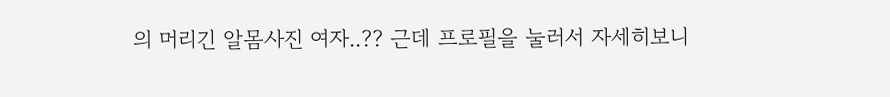의 머리긴 알몸사진 여자..?? 근데 프로필을 눌러서 자세히보니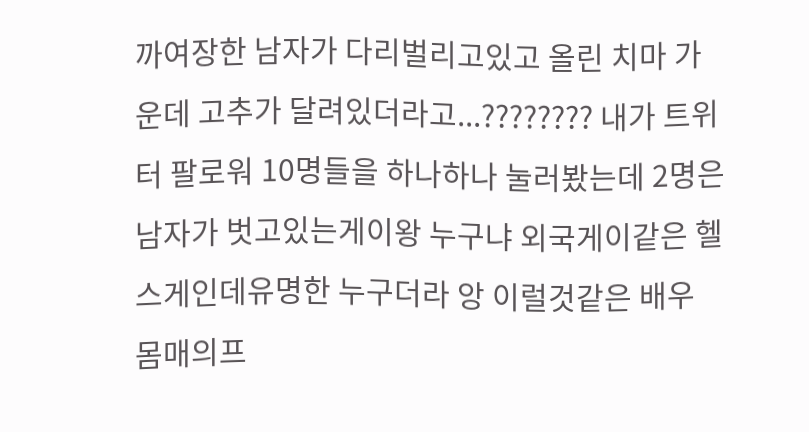까여장한 남자가 다리벌리고있고 올린 치마 가운데 고추가 달려있더라고...???????? 내가 트위터 팔로워 10명들을 하나하나 눌러봤는데 2명은 남자가 벗고있는게이왕 누구냐 외국게이같은 헬스게인데유명한 누구더라 앙 이럴것같은 배우 몸매의프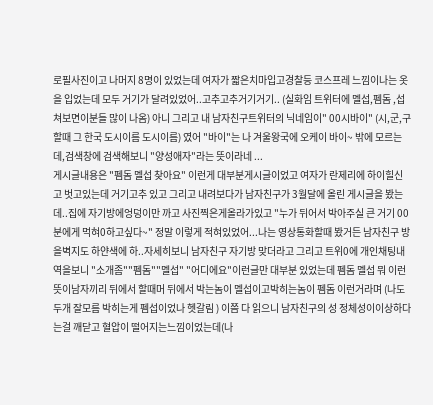로필사진이고 나머지 8명이 있었는데 여자가 짧은치마입고경찰등 코스프레 느낌이나는 옷을 입었는데 모두 거기가 달려있었어..고추고추거기거기.. (실화임 트위터에 멜섭,펨돔 ,섭 쳐보면이분들 많이 나옴) 아니 그리고 내 남자친구트위터의 닉네임이" 00시바이" (시,군,구 할때 그 한국 도시이름 도시이름) 였어 "바이"는 나 겨울왕국에 오케이 바이~ 밖에 모르는데,검색창에 검색해보니 "양성애자"라는 뜻이라네 ...
게시글내용은 "펨돔 멜섭 찾아요" 이런게 대부분게시글이었고 여자가 란제리에 하이힐신고 벗고있는데 거기고추 있고 그리고 내려보다가 남자친구가 3월달에 올린 게시글을 봤는데..집에 자기방에엉덩이만 까고 사진찍은게올라가있고 "누가 뒤어서 박아주실 큰 거기 00분에게 먹혀0하고싶다~" 정말 이렇게 적혀있었어...나는 영상통화할때 봤거든 남자친구 방을벽지도 하얀색에 하..자세히보니 남자친구 자기방 맞더라고 그리고 트위0에 개인채팅내역을보니 "소개좀""펨돔""멜섭" "어디에요"이런글만 대부분 있었는데 펨돔 멜섭 뭐 이런뜻이남자끼리 뒤에서 할때머 뒤에서 박는놈이 멜섭이고박히는놈이 펨돔 이런거라며 (나도 두개 잘모름 박히는게 펨섭이었나 헷갈림 ) 이쯤 다 읽으니 남자친구의 성 정체성이이상하다는걸 깨닫고 혈압이 떨어지는느낌이었는데(나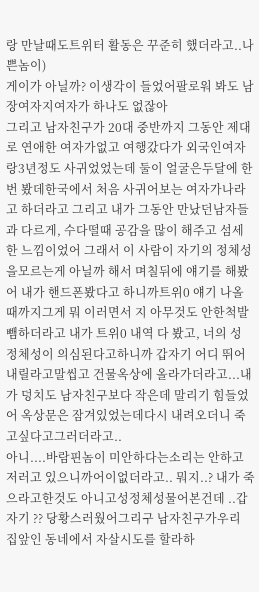랑 만날때도트위터 활동은 꾸준히 했더라고..나쁜놈이)
게이가 아닐까? 이생각이 들었어팔로워 봐도 남장여자지여자가 하나도 없잖아
그리고 남자친구가 20대 중반까지 그동안 제대로 연애한 여자가없고 여행갔다가 외국인여자랑3년정도 사귀었었는데 둘이 얼굴은두달에 한번 봤데한국에서 처음 사귀어보는 여자가나라고 하더라고 그리고 내가 그동안 만났던남자들과 다르게, 수다떨때 공감을 많이 해주고 섬세한 느낌이었어 그래서 이 사람이 자기의 정체성을모르는게 아닐까 해서 며칠뒤에 얘기를 해봤어 내가 핸드폰봤다고 하니까트위0 얘기 나올때까지그게 뭐 이러면서 지 아무것도 안한척발뺌하더라고 내가 트위0 내역 다 봤고, 너의 성 정체성이 의심된다고하니까 갑자기 어디 뛰어내릴라고말씹고 건물옥상에 올라가더라고...내가 덩치도 남자친구보다 작은데 말리기 힘들었어 옥상문은 잠겨있었는데다시 내려오더니 죽고싶다고그러더라고..
아니....바람핀놈이 미안하다는소리는 안하고 저러고 있으니까어이없더라고.. 뭐지..? 내가 죽으라고한것도 아니고성정체성물어본건데 ..갑자기 ?? 당황스러웠어그리구 남자친구가우리 집앞인 동네에서 자살시도를 할라하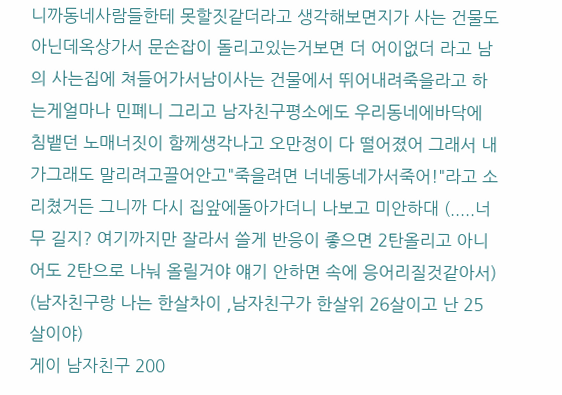니까동네사람들한테 못할짓같더라고 생각해보면지가 사는 건물도 아닌데옥상가서 문손잡이 돌리고있는거보면 더 어이없더 라고 남의 사는집에 쳐들어가서남이사는 건물에서 뛰어내려죽을라고 하는게얼마나 민폐니 그리고 남자친구평소에도 우리동네에바닥에 침뱉던 노매너짓이 함께생각나고 오만정이 다 떨어졌어 그래서 내가그래도 말리려고끌어안고"죽을려면 너네동네가서죽어!"라고 소리쳤거든 그니까 다시 집앞에돌아가더니 나보고 미안하대 (.....너무 길지? 여기까지만 잘라서 쓸게 반응이 좋으면 2탄올리고 아니어도 2탄으로 나눠 올릴거야 얘기 안하면 속에 응어리질것같아서) (남자친구랑 나는 한살차이 ,남자친구가 한살위 26살이고 난 25살이야)
게이 남자친구 200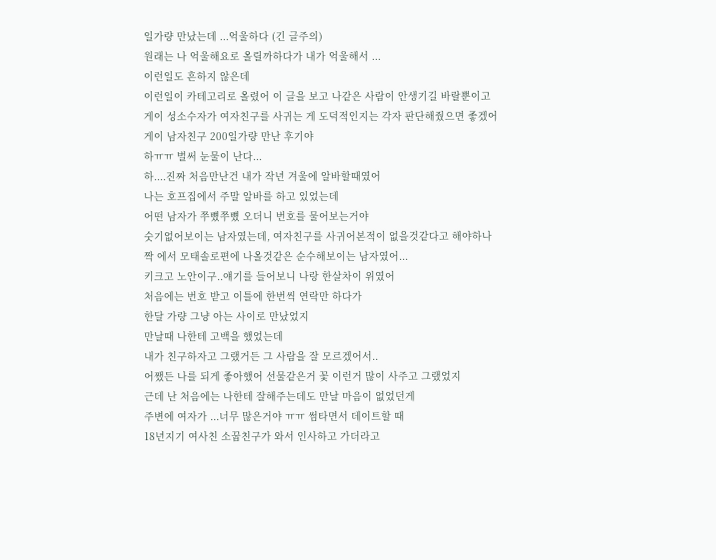일가량 만났는데 ...억울하다 (긴 글주의)
원래는 나 억울해요로 올릴까하다가 내가 억울해서 ...
이런일도 흔하지 않은데
이런일이 카테고리로 올렸어 이 글을 보고 나같은 사람이 안생기길 바랄뿐이고
게이 성소수자가 여자친구를 사귀는 게 도덕적인지는 각자 판단해줬으면 좋겠어
게이 남자친구 200일가량 만난 후기야
하ㅠㅠ 벌써 눈물이 난다...
하....진짜 처음만난건 내가 작년 겨울에 알바할때였어
나는 호프집에서 주말 알바를 하고 있었는데
어떤 남자가 쭈뼜쭈뼜 오더니 번호를 물어보는거야
숫기없어보이는 남자였는데, 여자친구를 사귀어본적이 없을것같다고 해야하나
짝 에서 모태솔로편에 나올것같은 순수해보이는 남자였어...
키크고 노안이구..얘기를 들어보니 나랑 한살차이 위였어
처음에는 번호 받고 이틀에 한번씩 연락만 하다가
한달 가량 그냥 아는 사이로 만났었지
만날때 나한테 고백을 했었는데
내가 친구하자고 그랬거든 그 사람을 잘 모르겠어서..
어쨌든 나를 되게 좋아했어 선물같은거 꽃 이런거 많이 사주고 그랬었지
근데 난 처음에는 나한테 잘해주는데도 만날 마음이 없었던게
주변에 여자가 ...너무 많은거야 ㅠㅠ 썸타면서 데이트할 때
18년지기 여사친 소꿉친구가 와서 인사하고 가더라고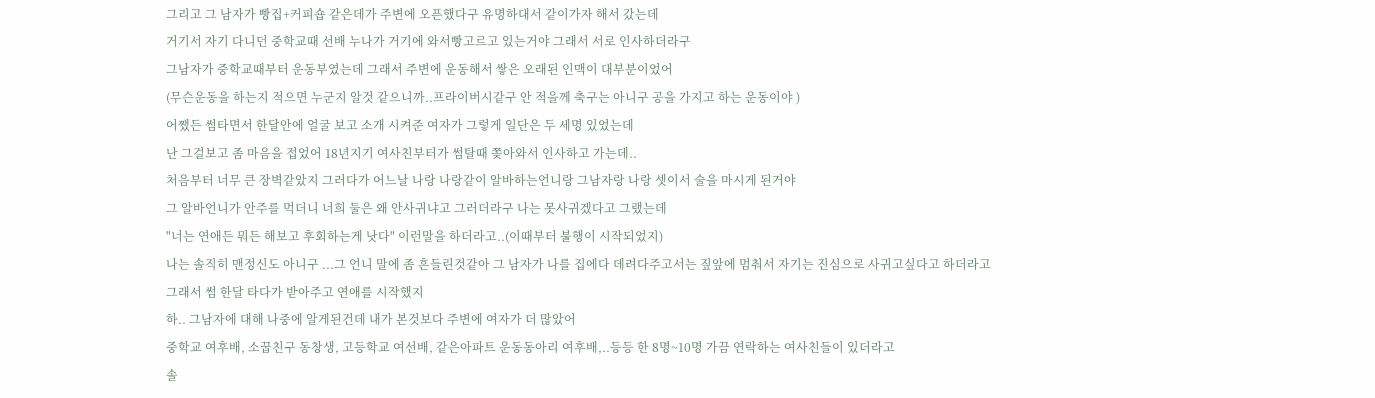그리고 그 남자가 빵집+커피숍 같은데가 주변에 오픈했다구 유명하대서 같이가자 해서 갔는데
거기서 자기 다니던 중학교때 선배 누나가 거기에 와서빵고르고 있는거야 그래서 서로 인사하더라구
그남자가 중학교때부터 운동부였는데 그래서 주변에 운동해서 쌓은 오래된 인맥이 대부분이었어
(무슨운동을 하는지 적으면 누군지 알것 같으니까..프라이버시같구 안 적을께 축구는 아니구 공을 가지고 하는 운동이야 )
어쨌든 썸타면서 한달안에 얼굴 보고 소개 시켜준 여자가 그렇게 일단은 두 세명 있었는데
난 그걸보고 좀 마음을 접었어 18년지기 여사친부터가 썸탈때 쫒아와서 인사하고 가는데..
처음부터 너무 큰 장벽같았지 그러다가 어느날 나랑 나랑같이 알바하는언니랑 그남자랑 나랑 셋이서 술을 마시게 된거야
그 알바언니가 안주를 먹더니 너희 둘은 왜 안사귀냐고 그러더라구 나는 못사귀겠다고 그랬는데
"너는 연애든 뭐든 해보고 후회하는게 낫다" 이런말을 하더라고..(이때부터 불행이 시작되었지)
나는 솔직히 맨정신도 아니구 ...그 언니 말에 좀 흔들린것같아 그 남자가 나를 집에다 데려다주고서는 짚앞에 멈춰서 자기는 진심으로 사귀고싶다고 하더라고
그래서 썸 한달 타다가 받아주고 연애를 시작했지
하.. 그남자에 대해 나중에 알게된건데 내가 본것보다 주변에 여자가 더 많았어
중학교 여후배, 소꿉친구 동창생, 고등학교 여선배, 같은아파트 운동동아리 여후배,..등등 한 8명~10명 가끔 연락하는 여사친들이 있더라고
솔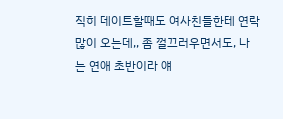직히 데이트할때도 여사친들한테 연락 많이 오는데,, 좀 껄끄러우면서도, 나는 연애 초반이라 얘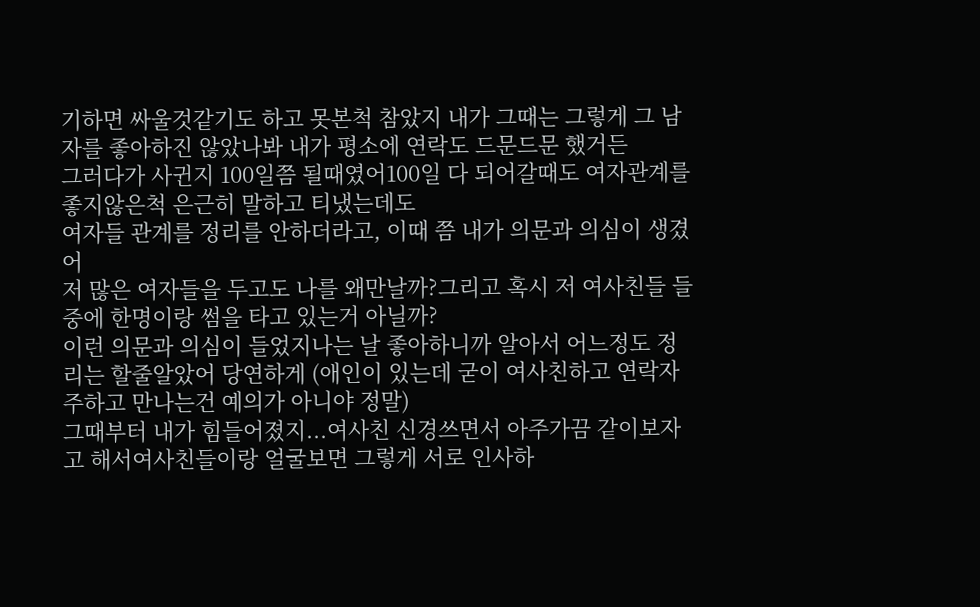기하면 싸울것같기도 하고 못본척 참았지 내가 그때는 그렇게 그 남자를 좋아하진 않았나봐 내가 평소에 연락도 드문드문 했거든
그러다가 사귄지 100일쯤 될때였어100일 다 되어갈때도 여자관계를 좋지않은척 은근히 말하고 티냈는데도
여자들 관계를 정리를 안하더라고, 이때 쯤 내가 의문과 의심이 생겼어
저 많은 여자들을 두고도 나를 왜만날까?그리고 혹시 저 여사친들 들중에 한명이랑 썸을 타고 있는거 아닐까?
이런 의문과 의심이 들었지나는 날 좋아하니까 알아서 어느정도 정리는 할줄알았어 당연하게 (애인이 있는데 굳이 여사친하고 연락자주하고 만나는건 예의가 아니야 정말)
그때부터 내가 힘들어졌지...여사친 신경쓰면서 아주가끔 같이보자고 해서여사친들이랑 얼굴보면 그렇게 서로 인사하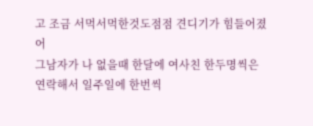고 조금 서먹서먹한것도점점 견디기가 힘들어졌어
그남자가 나 없을때 한달에 여사친 한두명씩은 연락해서 일주일에 한번씩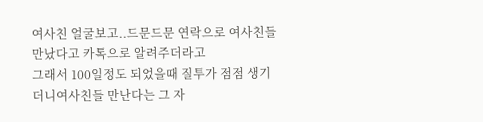여사친 얼굴보고..드문드문 연락으로 여사친들 만났다고 카톡으로 알려주더라고
그래서 100일정도 되었을때 질투가 점점 생기더니여사친들 만난다는 그 자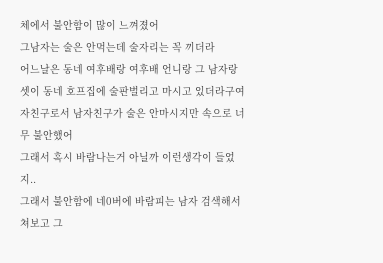체에서 불안함이 많이 느껴졌어
그남자는 술은 안먹는데 술자리는 꼭 끼더라
어느날은 동네 여후배랑 여후배 언니랑 그 남자랑 셋이 동네 호프집에 술판벌리고 마시고 있더라구여자친구로서 남자친구가 술은 안마시지만 속으로 너무 불안했어
그래서 혹시 바람나는거 아닐까 이런생각이 들었지..
그래서 불안함에 네0버에 바람피는 남자 검색해서 쳐보고 그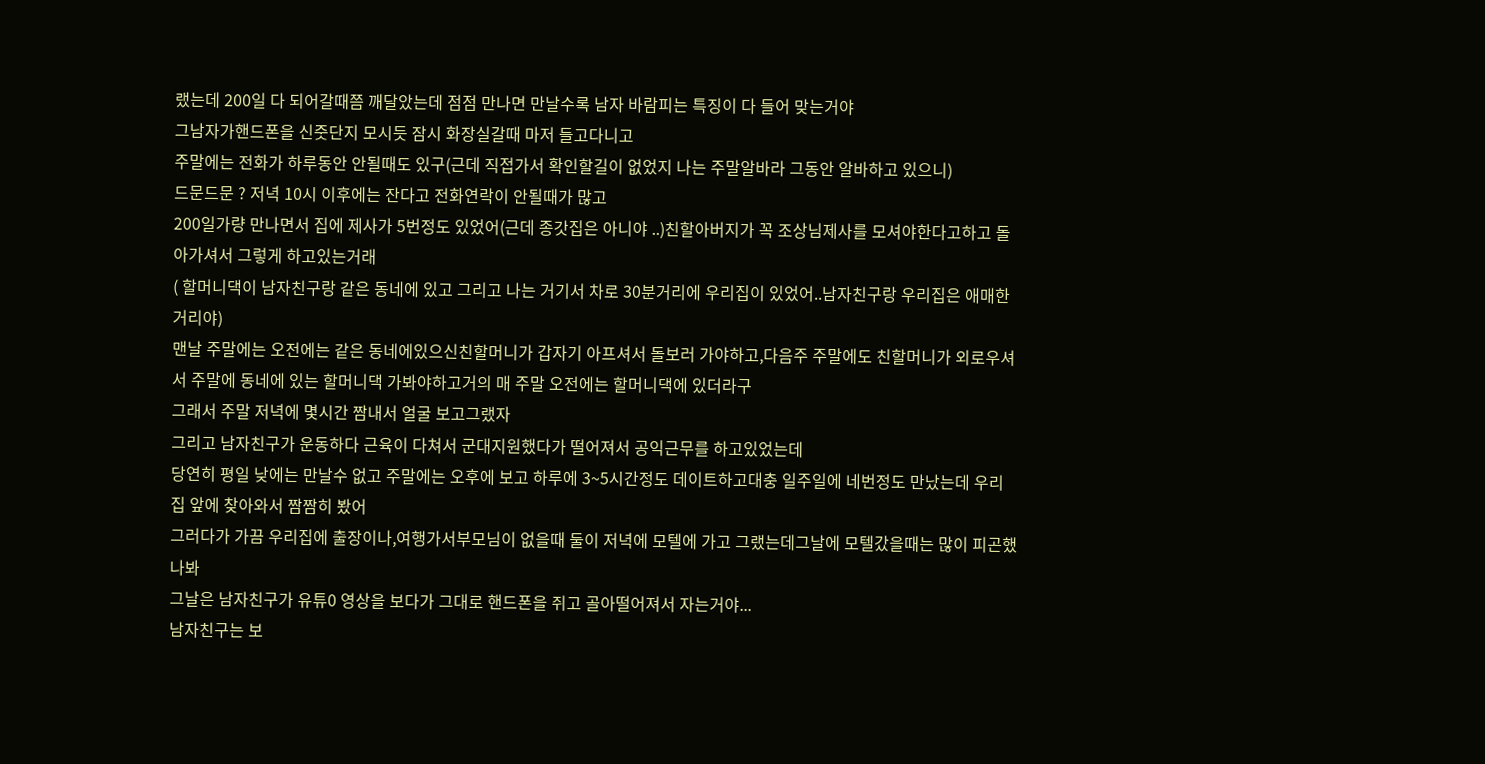랬는데 200일 다 되어갈때쯤 깨달았는데 점점 만나면 만날수록 남자 바람피는 특징이 다 들어 맞는거야
그남자가핸드폰을 신줏단지 모시듯 잠시 화장실갈때 마저 들고다니고
주말에는 전화가 하루동안 안될때도 있구(근데 직접가서 확인할길이 없었지 나는 주말알바라 그동안 알바하고 있으니)
드문드문 ? 저녁 10시 이후에는 잔다고 전화연락이 안될때가 많고
200일가량 만나면서 집에 제사가 5번정도 있었어(근데 종갓집은 아니야 ..)친할아버지가 꼭 조상님제사를 모셔야한다고하고 돌아가셔서 그렇게 하고있는거래
( 할머니댁이 남자친구랑 같은 동네에 있고 그리고 나는 거기서 차로 30분거리에 우리집이 있었어..남자친구랑 우리집은 애매한거리야)
맨날 주말에는 오전에는 같은 동네에있으신친할머니가 갑자기 아프셔서 돌보러 가야하고,다음주 주말에도 친할머니가 외로우셔서 주말에 동네에 있는 할머니댁 가봐야하고거의 매 주말 오전에는 할머니댁에 있더라구
그래서 주말 저녁에 몇시간 짬내서 얼굴 보고그랬자
그리고 남자친구가 운동하다 근육이 다쳐서 군대지원했다가 떨어져서 공익근무를 하고있었는데
당연히 평일 낮에는 만날수 없고 주말에는 오후에 보고 하루에 3~5시간정도 데이트하고대충 일주일에 네번정도 만났는데 우리집 앞에 찾아와서 짬짬히 봤어
그러다가 가끔 우리집에 출장이나,여행가서부모님이 없을때 둘이 저녁에 모텔에 가고 그랬는데그날에 모텔갔을때는 많이 피곤했나봐
그날은 남자친구가 유튜0 영상을 보다가 그대로 핸드폰을 쥐고 골아떨어져서 자는거야...
남자친구는 보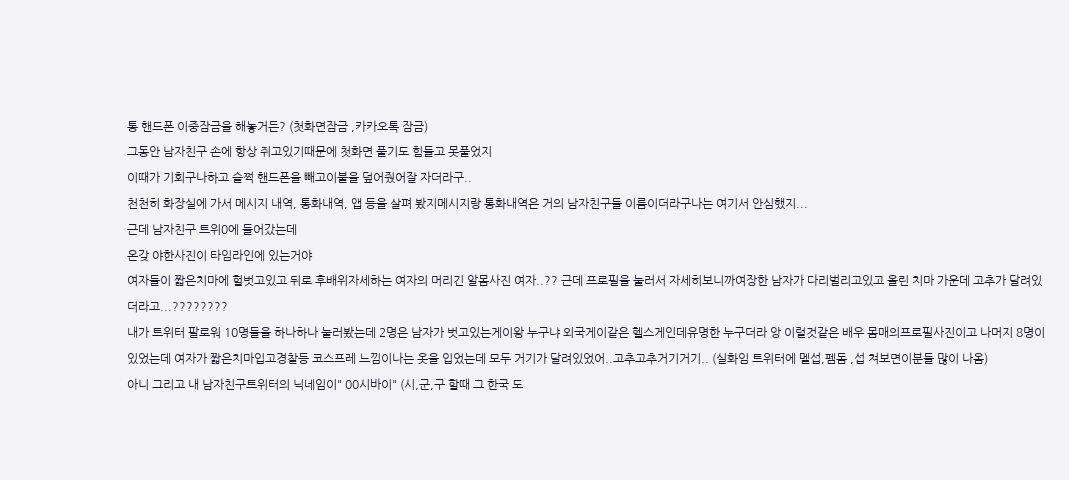통 핸드폰 이중잠금을 해놓거든? (첫화면잠금 ,카카오톡 잠금)
그동안 남자친구 손에 항상 쥐고있기때문에 첫화면 풀기도 힘들고 못풀었지
이때가 기회구나하고 슬쩍 핸드폰을 빼고이불을 덮어줬어잘 자더라구..
천천히 화장실에 가서 메시지 내역, 통화내역, 앱 등을 살펴 봤지메시지랑 통화내역은 거의 남자친구들 이름이더라구나는 여기서 안심했지...
근데 남자친구 트위0에 들어갔는데
온갖 야한사진이 타임라인에 있는거야
여자들이 짧은치마에 헐벗고있고 뒤로 후배위자세하는 여자의 머리긴 알몸사진 여자..?? 근데 프로필을 눌러서 자세히보니까여장한 남자가 다리벌리고있고 올린 치마 가운데 고추가 달려있더라고...????????
내가 트위터 팔로워 10명들을 하나하나 눌러봤는데 2명은 남자가 벗고있는게이왕 누구냐 외국게이같은 헬스게인데유명한 누구더라 앙 이럴것같은 배우 몸매의프로필사진이고 나머지 8명이 있었는데 여자가 짧은치마입고경찰등 코스프레 느낌이나는 옷을 입었는데 모두 거기가 달려있었어..고추고추거기거기.. (실화임 트위터에 멜섭,펨돔 ,섭 쳐보면이분들 많이 나옴)
아니 그리고 내 남자친구트위터의 닉네임이" 00시바이" (시,군,구 할때 그 한국 도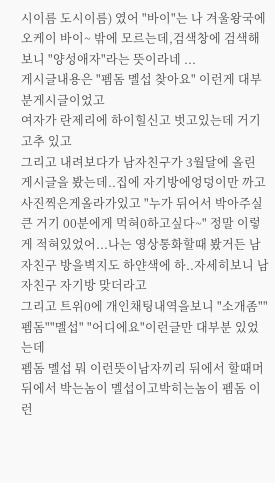시이름 도시이름) 였어 "바이"는 나 겨울왕국에 오케이 바이~ 밖에 모르는데,검색창에 검색해보니 "양성애자"라는 뜻이라네 ...
게시글내용은 "펨돔 멜섭 찾아요" 이런게 대부분게시글이었고
여자가 란제리에 하이힐신고 벗고있는데 거기고추 있고
그리고 내려보다가 남자친구가 3월달에 올린 게시글을 봤는데..집에 자기방에엉덩이만 까고 사진찍은게올라가있고 "누가 뒤어서 박아주실 큰 거기 00분에게 먹혀0하고싶다~" 정말 이렇게 적혀있었어...나는 영상통화할때 봤거든 남자친구 방을벽지도 하얀색에 하..자세히보니 남자친구 자기방 맞더라고
그리고 트위0에 개인채팅내역을보니 "소개좀""펨돔""멜섭" "어디에요"이런글만 대부분 있었는데
펨돔 멜섭 뭐 이런뜻이남자끼리 뒤에서 할때머 뒤에서 박는놈이 멜섭이고박히는놈이 펨돔 이런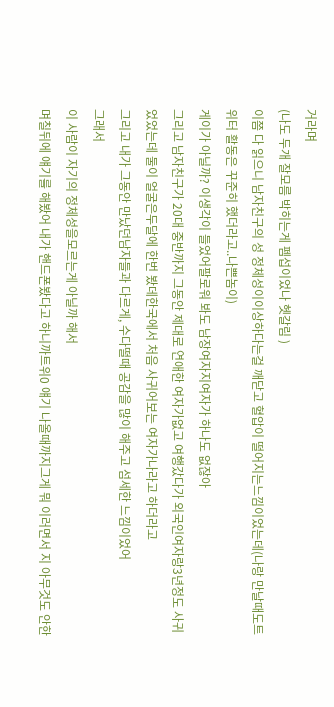거라며
(나도 두개 잘모름 박히는게 펨섭이었나 헷갈림 )
이쯤 다 읽으니 남자친구의 성 정체성이이상하다는걸 깨닫고 혈압이 떨어지는느낌이었는데(나랑 만날때도트위터 활동은 꾸준히 했더라고..나쁜놈이)
게이가 아닐까? 이생각이 들었어팔로워 봐도 남장여자지여자가 하나도 없잖아
그리고 남자친구가 20대 중반까지 그동안 제대로 연애한 여자가없고 여행갔다가 외국인여자랑3년정도 사귀었었는데 둘이 얼굴은두달에 한번 봤데한국에서 처음 사귀어보는 여자가나라고 하더라고
그리고 내가 그동안 만났던남자들과 다르게, 수다떨때 공감을 많이 해주고 섬세한 느낌이었어
그래서
이 사람이 자기의 정체성을모르는게 아닐까 해서
며칠뒤에 얘기를 해봤어 내가 핸드폰봤다고 하니까트위0 얘기 나올때까지그게 뭐 이러면서 지 아무것도 안한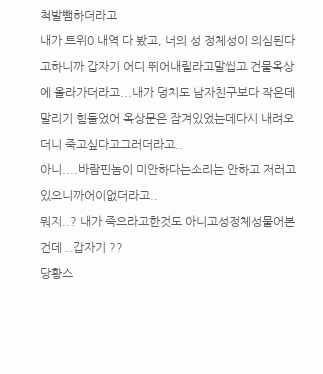척발뺌하더라고
내가 트위0 내역 다 봤고, 너의 성 정체성이 의심된다고하니까 갑자기 어디 뛰어내릴라고말씹고 건물옥상에 올라가더라고...내가 덩치도 남자친구보다 작은데 말리기 힘들었어 옥상문은 잠겨있었는데다시 내려오더니 죽고싶다고그러더라고..
아니....바람핀놈이 미안하다는소리는 안하고 저러고 있으니까어이없더라고..
뭐지..? 내가 죽으라고한것도 아니고성정체성물어본건데 ..갑자기 ??
당황스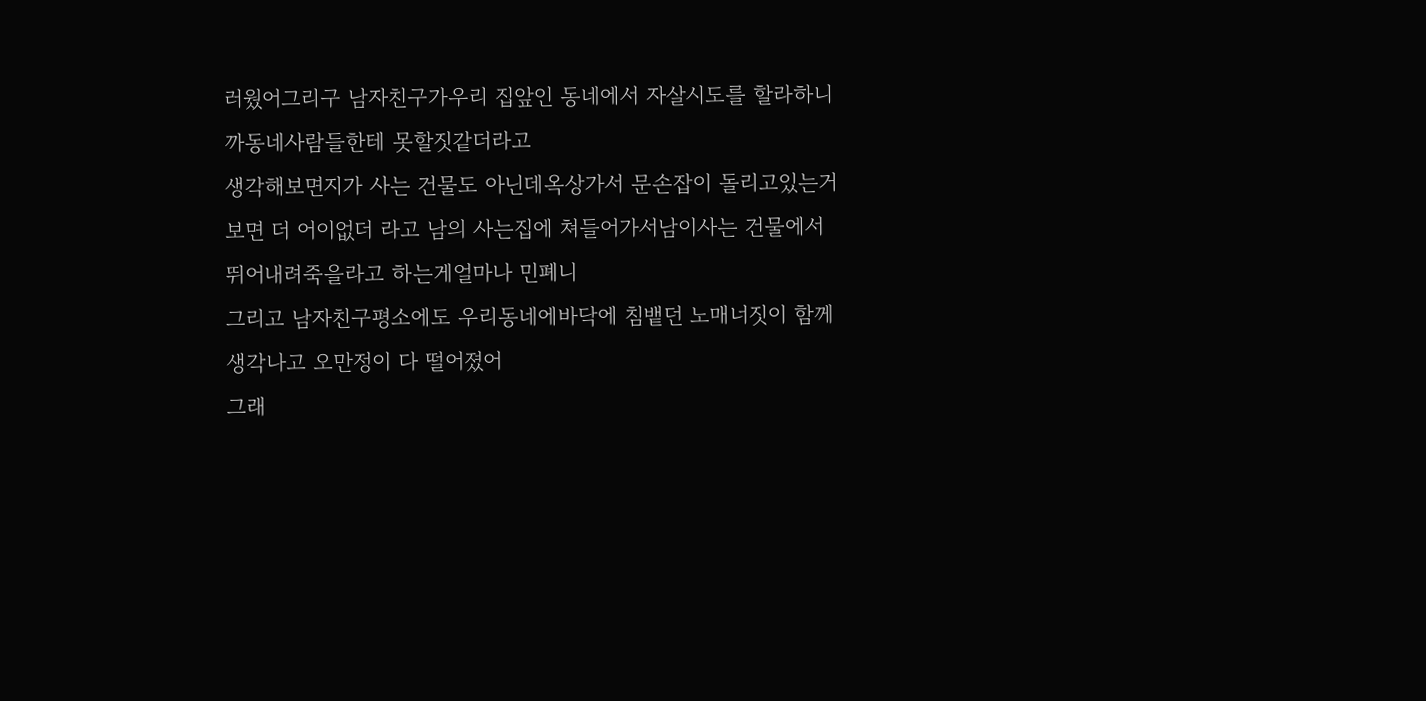러웠어그리구 남자친구가우리 집앞인 동네에서 자살시도를 할라하니까동네사람들한테 못할짓같더라고
생각해보면지가 사는 건물도 아닌데옥상가서 문손잡이 돌리고있는거보면 더 어이없더 라고 남의 사는집에 쳐들어가서남이사는 건물에서 뛰어내려죽을라고 하는게얼마나 민폐니
그리고 남자친구평소에도 우리동네에바닥에 침뱉던 노매너짓이 함께생각나고 오만정이 다 떨어졌어
그래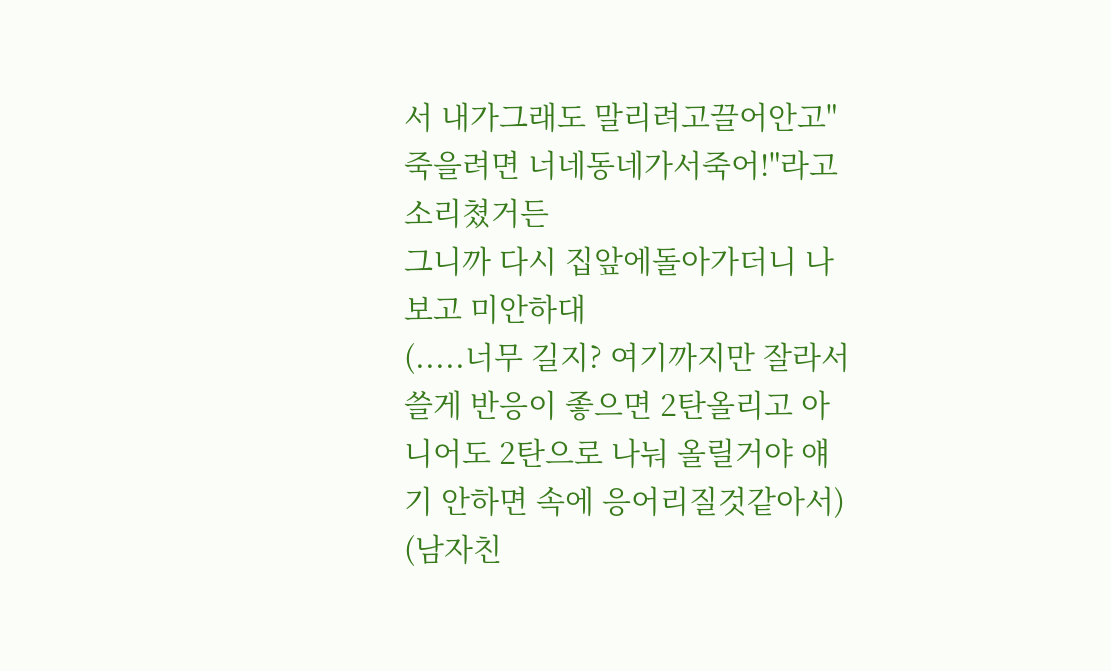서 내가그래도 말리려고끌어안고"죽을려면 너네동네가서죽어!"라고 소리쳤거든
그니까 다시 집앞에돌아가더니 나보고 미안하대
(.....너무 길지? 여기까지만 잘라서 쓸게 반응이 좋으면 2탄올리고 아니어도 2탄으로 나눠 올릴거야 얘기 안하면 속에 응어리질것같아서)
(남자친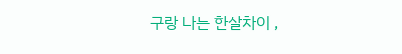구랑 나는 한살차이 ,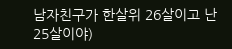남자친구가 한살위 26살이고 난 25살이야)